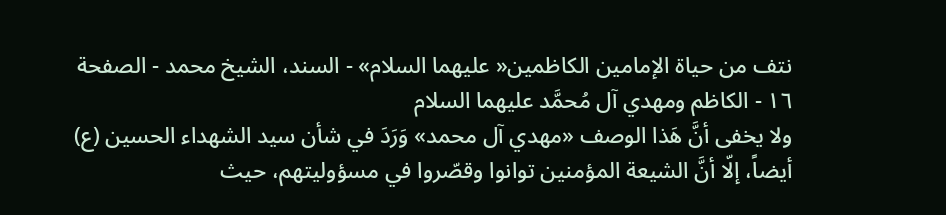نتف من حياة الإمامين الكاظمين« عليهما السلام» - السند، الشيخ محمد - الصفحة ١٦ - الكاظم ومهدي آل مُحمَّد عليهما السلام
ولا يخفى أنَّ هَذا الوصف «مهدي آل محمد» وَرَدَ في شأن سيد الشهداء الحسين (ع) أيضاً، إلّا أنَّ الشيعة المؤمنين توانوا وقصّروا في مسؤوليتهم، حيث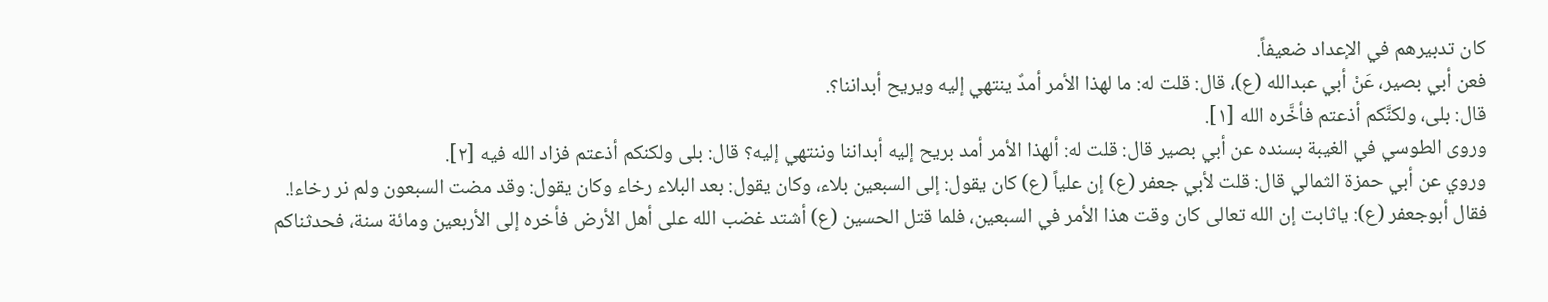كان تدبيرهم في الإعداد ضعيفاً.
فعن أبي بصير، عَنْ أبي عبدالله (ع)، قال: قلت له: ما لهذا الأمر أمدٌ ينتهي إليه ويريح أبداننا؟.
قال: بلى، ولكنَّكم أذعتم فأخَّره الله [١].
وروى الطوسي في الغيبة بسنده عن أبي بصير قال: قلت له: ألهذا الأمر أمد بريح إليه أبداننا وننتهي إليه؟ قال: بلى ولكنكم أذعتم فزاد الله فيه [٢].
وروي عن أبي حمزة الثمالي قال: قلت لأبي جعفر (ع) إن علياً (ع) كان يقول: إلى السبعين بلاء، وكان يقول: بعد البلاء رخاء وكان يقول: وقد مضت السبعون ولم نر رخاء!.
فقال أبوجعفر (ع): ياثابت إن الله تعالى كان وقت هذا الأمر في السبعين، فلما قتل الحسين (ع) أشتد غضب الله على أهل الأرض فأخره إلى الأربعين ومائة سنة، فحدثناكم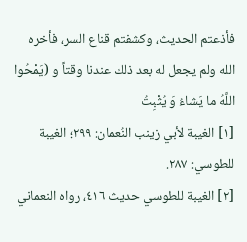فأذعتم الحديث، وكشفتم قناع السر، فأخره الله ولم يجعل له بعد ذلك عندنا وقتاً و (يَمْحُوا اللَّهُ ما يَشاءُ وَ يُثْبِتُ
[١] الغيبة لأبي زينب النُعمان: ٢٩٩؛ الغيبة للطوسي: ٢٨٧.
[٢] الغيبة للطوسي حديث ٤١٦، رواه النعماني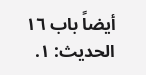أيضاً باب ١٦ الحديث: ١.